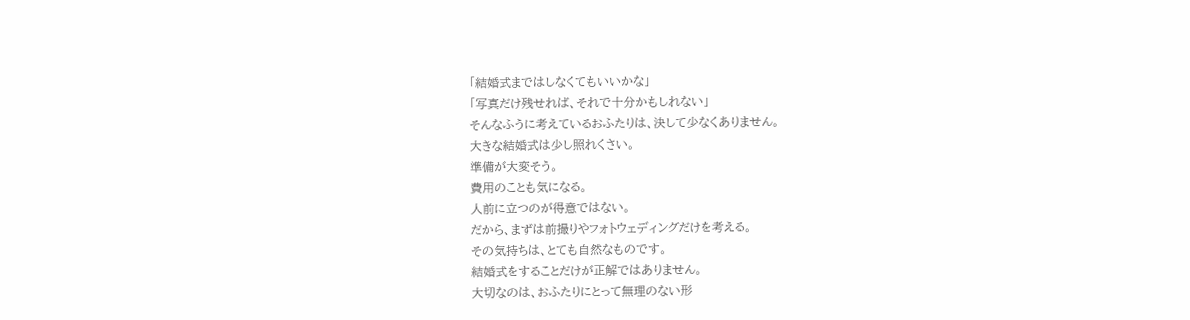「結婚式まではしなくてもいいかな」
「写真だけ残せれば、それで十分かもしれない」
そんなふうに考えているおふたりは、決して少なくありません。
大きな結婚式は少し照れくさい。
準備が大変そう。
費用のことも気になる。
人前に立つのが得意ではない。
だから、まずは前撮りやフォトウェディングだけを考える。
その気持ちは、とても自然なものです。
結婚式をすることだけが正解ではありません。
大切なのは、おふたりにとって無理のない形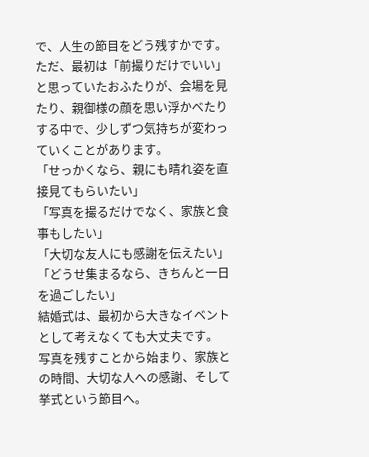で、人生の節目をどう残すかです。
ただ、最初は「前撮りだけでいい」と思っていたおふたりが、会場を見たり、親御様の顔を思い浮かべたりする中で、少しずつ気持ちが変わっていくことがあります。
「せっかくなら、親にも晴れ姿を直接見てもらいたい」
「写真を撮るだけでなく、家族と食事もしたい」
「大切な友人にも感謝を伝えたい」
「どうせ集まるなら、きちんと一日を過ごしたい」
結婚式は、最初から大きなイベントとして考えなくても大丈夫です。
写真を残すことから始まり、家族との時間、大切な人への感謝、そして挙式という節目へ。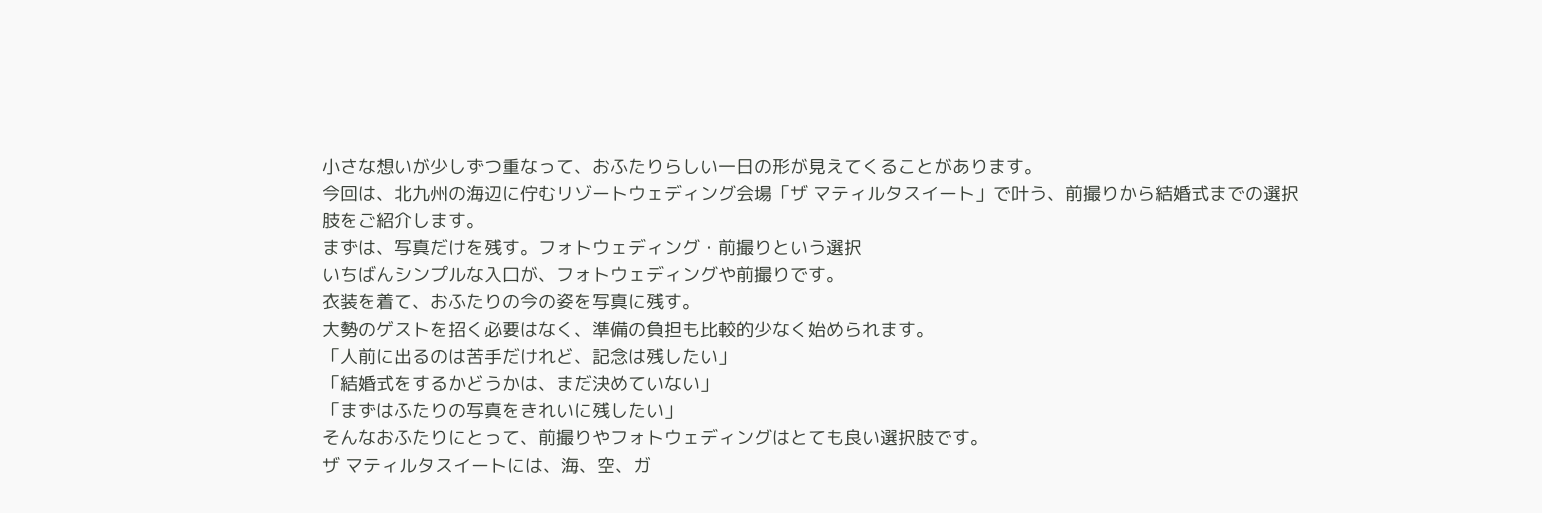小さな想いが少しずつ重なって、おふたりらしい一日の形が見えてくることがあります。
今回は、北九州の海辺に佇むリゾートウェディング会場「ザ マティルタスイート」で叶う、前撮りから結婚式までの選択肢をご紹介します。
まずは、写真だけを残す。フォトウェディング・前撮りという選択
いちばんシンプルな入口が、フォトウェディングや前撮りです。
衣装を着て、おふたりの今の姿を写真に残す。
大勢のゲストを招く必要はなく、準備の負担も比較的少なく始められます。
「人前に出るのは苦手だけれど、記念は残したい」
「結婚式をするかどうかは、まだ決めていない」
「まずはふたりの写真をきれいに残したい」
そんなおふたりにとって、前撮りやフォトウェディングはとても良い選択肢です。
ザ マティルタスイートには、海、空、ガ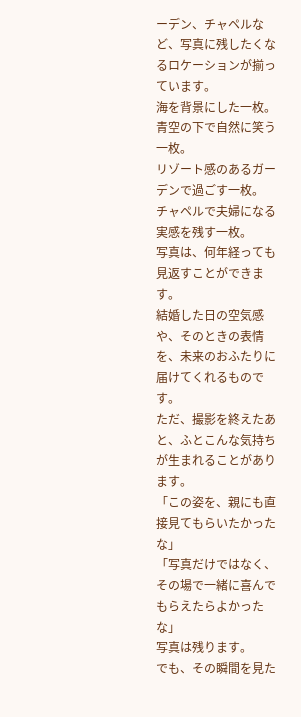ーデン、チャペルなど、写真に残したくなるロケーションが揃っています。
海を背景にした一枚。
青空の下で自然に笑う一枚。
リゾート感のあるガーデンで過ごす一枚。
チャペルで夫婦になる実感を残す一枚。
写真は、何年経っても見返すことができます。
結婚した日の空気感や、そのときの表情を、未来のおふたりに届けてくれるものです。
ただ、撮影を終えたあと、ふとこんな気持ちが生まれることがあります。
「この姿を、親にも直接見てもらいたかったな」
「写真だけではなく、その場で一緒に喜んでもらえたらよかったな」
写真は残ります。
でも、その瞬間を見た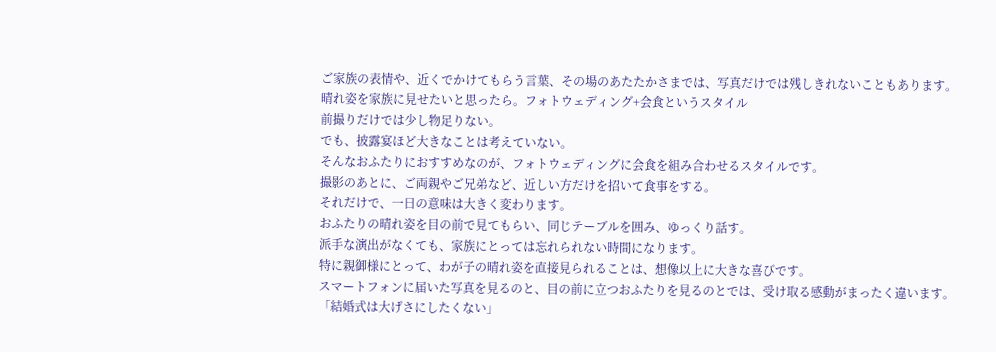ご家族の表情や、近くでかけてもらう言葉、その場のあたたかさまでは、写真だけでは残しきれないこともあります。
晴れ姿を家族に見せたいと思ったら。フォトウェディング+会食というスタイル
前撮りだけでは少し物足りない。
でも、披露宴ほど大きなことは考えていない。
そんなおふたりにおすすめなのが、フォトウェディングに会食を組み合わせるスタイルです。
撮影のあとに、ご両親やご兄弟など、近しい方だけを招いて食事をする。
それだけで、一日の意味は大きく変わります。
おふたりの晴れ姿を目の前で見てもらい、同じテーブルを囲み、ゆっくり話す。
派手な演出がなくても、家族にとっては忘れられない時間になります。
特に親御様にとって、わが子の晴れ姿を直接見られることは、想像以上に大きな喜びです。
スマートフォンに届いた写真を見るのと、目の前に立つおふたりを見るのとでは、受け取る感動がまったく違います。
「結婚式は大げさにしたくない」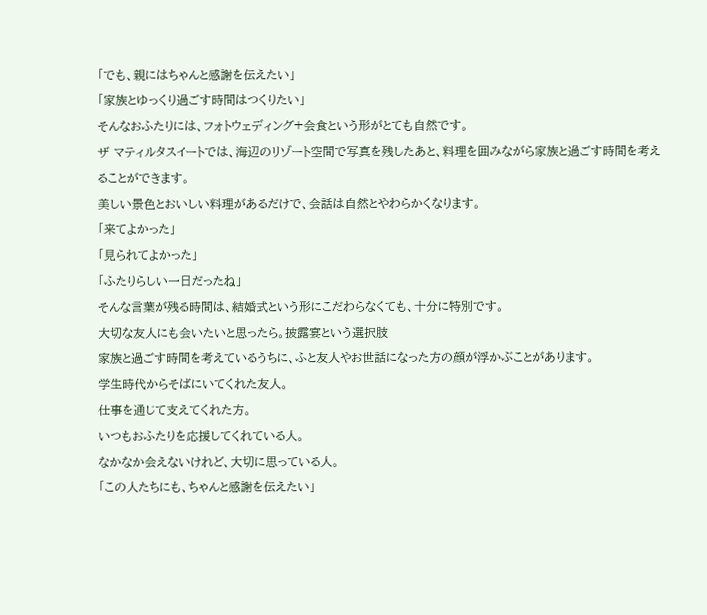「でも、親にはちゃんと感謝を伝えたい」
「家族とゆっくり過ごす時間はつくりたい」
そんなおふたりには、フォトウェディング+会食という形がとても自然です。
ザ マティルタスイートでは、海辺のリゾート空間で写真を残したあと、料理を囲みながら家族と過ごす時間を考えることができます。
美しい景色とおいしい料理があるだけで、会話は自然とやわらかくなります。
「来てよかった」
「見られてよかった」
「ふたりらしい一日だったね」
そんな言葉が残る時間は、結婚式という形にこだわらなくても、十分に特別です。
大切な友人にも会いたいと思ったら。披露宴という選択肢
家族と過ごす時間を考えているうちに、ふと友人やお世話になった方の顔が浮かぶことがあります。
学生時代からそばにいてくれた友人。
仕事を通じて支えてくれた方。
いつもおふたりを応援してくれている人。
なかなか会えないけれど、大切に思っている人。
「この人たちにも、ちゃんと感謝を伝えたい」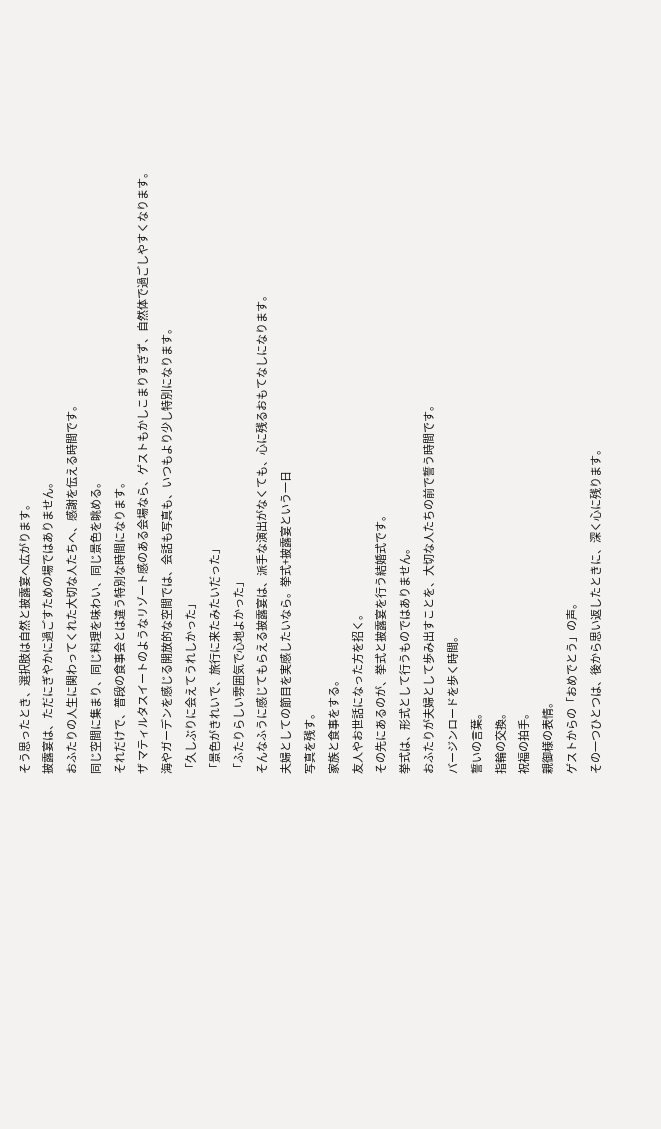そう思ったとき、選択肢は自然と披露宴へ広がります。
披露宴は、ただにぎやかに過ごすための場ではありません。
おふたりの人生に関わってくれた大切な人たちへ、感謝を伝える時間です。
同じ空間に集まり、同じ料理を味わい、同じ景色を眺める。
それだけで、普段の食事会とは違う特別な時間になります。
ザ マティルタスイートのようなリゾート感のある会場なら、ゲストもかしこまりすぎず、自然体で過ごしやすくなります。
海やガーデンを感じる開放的な空間では、会話も写真も、いつもより少し特別になります。
「久しぶりに会えてうれしかった」
「景色がきれいで、旅行に来たみたいだった」
「ふたりらしい雰囲気で心地よかった」
そんなふうに感じてもらえる披露宴は、派手な演出がなくても、心に残るおもてなしになります。
夫婦としての節目を実感したいなら。挙式+披露宴という一日
写真を残す。
家族と食事をする。
友人やお世話になった方を招く。
その先にあるのが、挙式と披露宴を行う結婚式です。
挙式は、形式として行うものではありません。
おふたりが夫婦として歩み出すことを、大切な人たちの前で誓う時間です。
バージンロードを歩く時間。
誓いの言葉。
指輪の交換。
祝福の拍手。
親御様の表情。
ゲストからの「おめでとう」の声。
その一つひとつは、後から思い返したときに、深く心に残ります。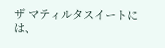ザ マティルタスイートには、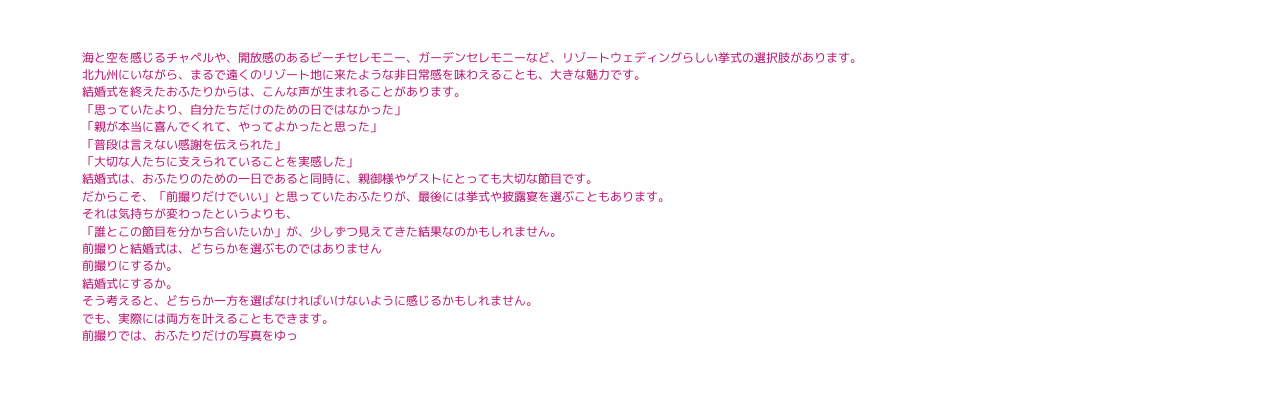海と空を感じるチャペルや、開放感のあるビーチセレモニー、ガーデンセレモニーなど、リゾートウェディングらしい挙式の選択肢があります。
北九州にいながら、まるで遠くのリゾート地に来たような非日常感を味わえることも、大きな魅力です。
結婚式を終えたおふたりからは、こんな声が生まれることがあります。
「思っていたより、自分たちだけのための日ではなかった」
「親が本当に喜んでくれて、やってよかったと思った」
「普段は言えない感謝を伝えられた」
「大切な人たちに支えられていることを実感した」
結婚式は、おふたりのための一日であると同時に、親御様やゲストにとっても大切な節目です。
だからこそ、「前撮りだけでいい」と思っていたおふたりが、最後には挙式や披露宴を選ぶこともあります。
それは気持ちが変わったというよりも、
「誰とこの節目を分かち合いたいか」が、少しずつ見えてきた結果なのかもしれません。
前撮りと結婚式は、どちらかを選ぶものではありません
前撮りにするか。
結婚式にするか。
そう考えると、どちらか一方を選ばなければいけないように感じるかもしれません。
でも、実際には両方を叶えることもできます。
前撮りでは、おふたりだけの写真をゆっ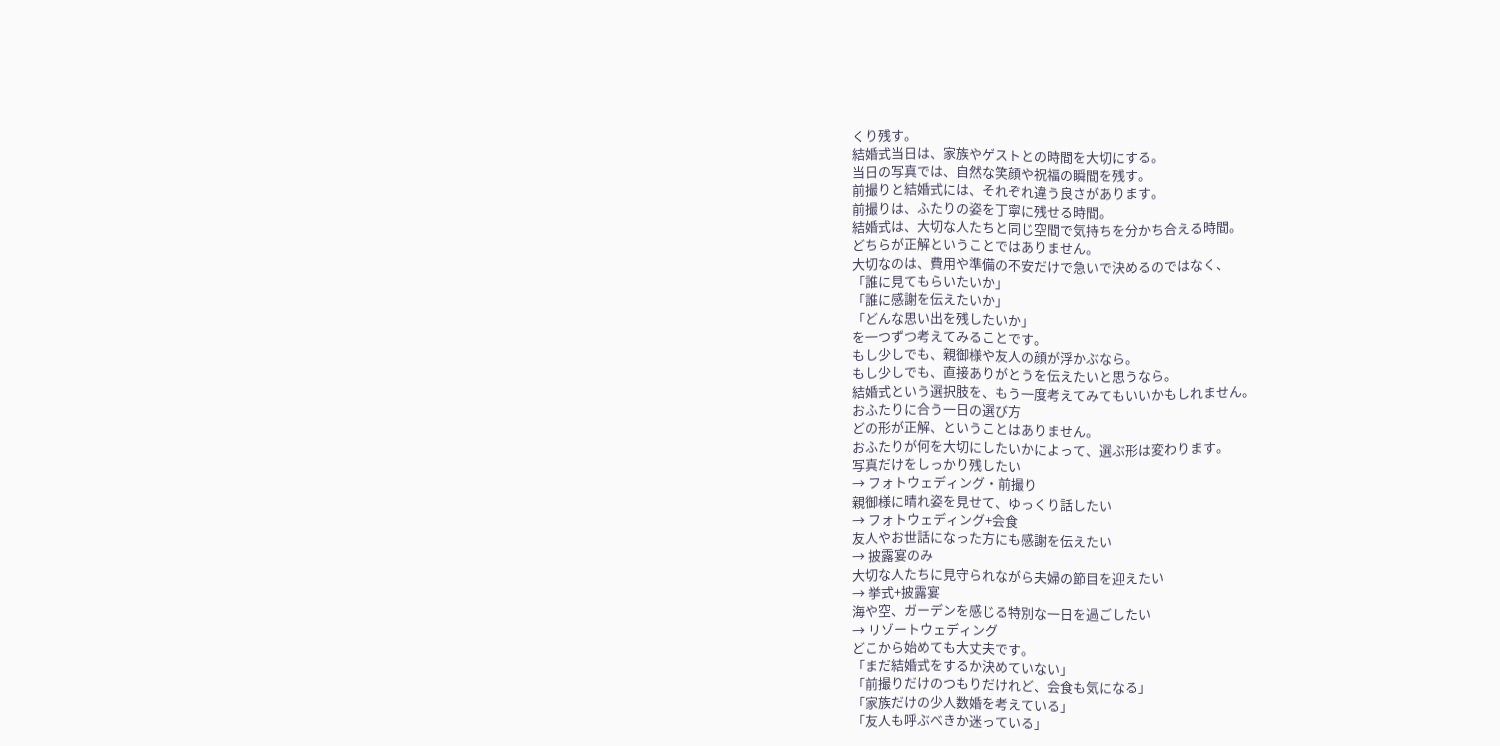くり残す。
結婚式当日は、家族やゲストとの時間を大切にする。
当日の写真では、自然な笑顔や祝福の瞬間を残す。
前撮りと結婚式には、それぞれ違う良さがあります。
前撮りは、ふたりの姿を丁寧に残せる時間。
結婚式は、大切な人たちと同じ空間で気持ちを分かち合える時間。
どちらが正解ということではありません。
大切なのは、費用や準備の不安だけで急いで決めるのではなく、
「誰に見てもらいたいか」
「誰に感謝を伝えたいか」
「どんな思い出を残したいか」
を一つずつ考えてみることです。
もし少しでも、親御様や友人の顔が浮かぶなら。
もし少しでも、直接ありがとうを伝えたいと思うなら。
結婚式という選択肢を、もう一度考えてみてもいいかもしれません。
おふたりに合う一日の選び方
どの形が正解、ということはありません。
おふたりが何を大切にしたいかによって、選ぶ形は変わります。
写真だけをしっかり残したい
→ フォトウェディング・前撮り
親御様に晴れ姿を見せて、ゆっくり話したい
→ フォトウェディング+会食
友人やお世話になった方にも感謝を伝えたい
→ 披露宴のみ
大切な人たちに見守られながら夫婦の節目を迎えたい
→ 挙式+披露宴
海や空、ガーデンを感じる特別な一日を過ごしたい
→ リゾートウェディング
どこから始めても大丈夫です。
「まだ結婚式をするか決めていない」
「前撮りだけのつもりだけれど、会食も気になる」
「家族だけの少人数婚を考えている」
「友人も呼ぶべきか迷っている」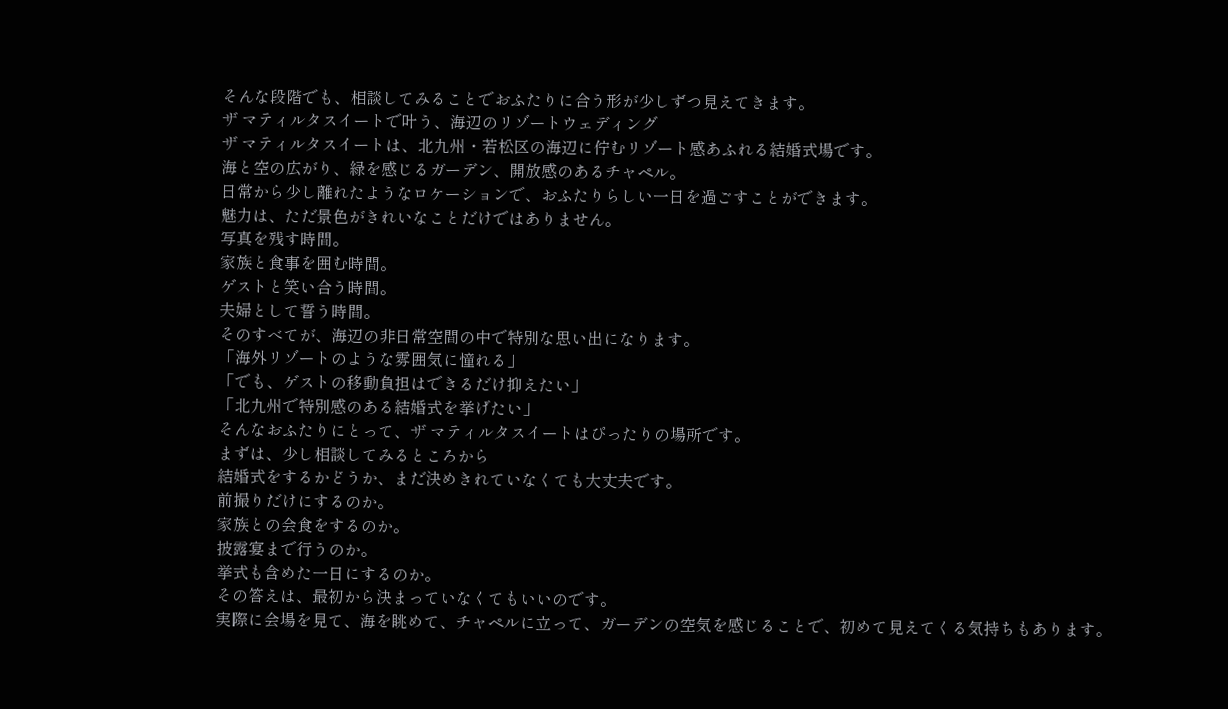そんな段階でも、相談してみることでおふたりに合う形が少しずつ見えてきます。
ザ マティルタスイートで叶う、海辺のリゾートウェディング
ザ マティルタスイートは、北九州・若松区の海辺に佇むリゾート感あふれる結婚式場です。
海と空の広がり、緑を感じるガーデン、開放感のあるチャペル。
日常から少し離れたようなロケーションで、おふたりらしい一日を過ごすことができます。
魅力は、ただ景色がきれいなことだけではありません。
写真を残す時間。
家族と食事を囲む時間。
ゲストと笑い合う時間。
夫婦として誓う時間。
そのすべてが、海辺の非日常空間の中で特別な思い出になります。
「海外リゾートのような雰囲気に憧れる」
「でも、ゲストの移動負担はできるだけ抑えたい」
「北九州で特別感のある結婚式を挙げたい」
そんなおふたりにとって、ザ マティルタスイートはぴったりの場所です。
まずは、少し相談してみるところから
結婚式をするかどうか、まだ決めきれていなくても大丈夫です。
前撮りだけにするのか。
家族との会食をするのか。
披露宴まで行うのか。
挙式も含めた一日にするのか。
その答えは、最初から決まっていなくてもいいのです。
実際に会場を見て、海を眺めて、チャペルに立って、ガーデンの空気を感じることで、初めて見えてくる気持ちもあります。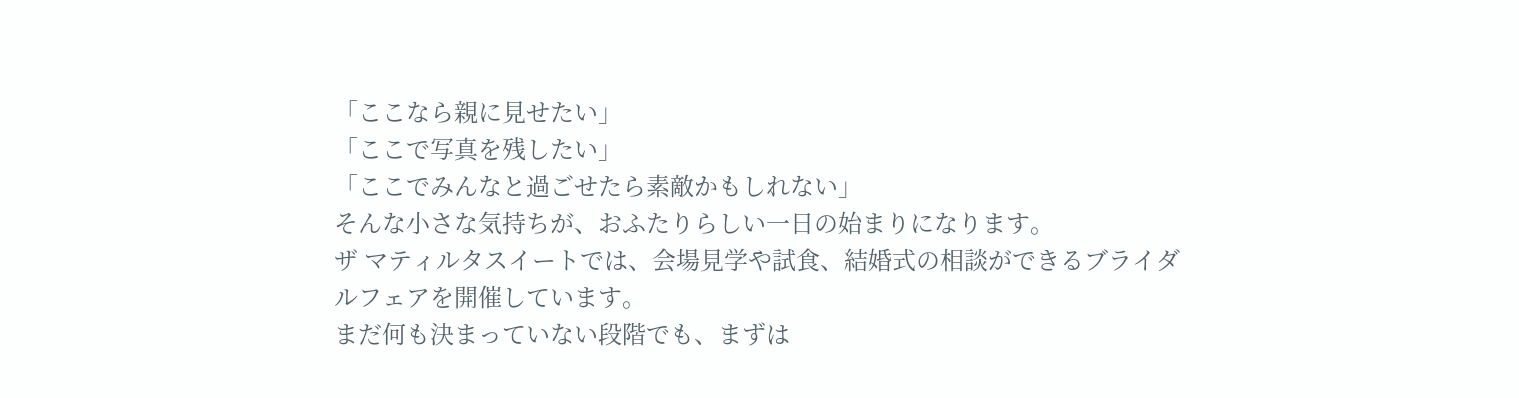「ここなら親に見せたい」
「ここで写真を残したい」
「ここでみんなと過ごせたら素敵かもしれない」
そんな小さな気持ちが、おふたりらしい一日の始まりになります。
ザ マティルタスイートでは、会場見学や試食、結婚式の相談ができるブライダルフェアを開催しています。
まだ何も決まっていない段階でも、まずは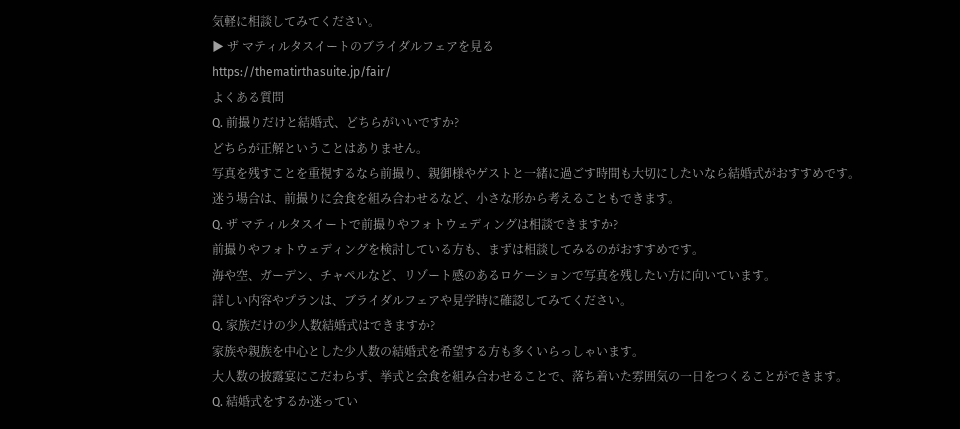気軽に相談してみてください。
▶ ザ マティルタスイートのブライダルフェアを見る
https://thematirthasuite.jp/fair/
よくある質問
Q. 前撮りだけと結婚式、どちらがいいですか?
どちらが正解ということはありません。
写真を残すことを重視するなら前撮り、親御様やゲストと一緒に過ごす時間も大切にしたいなら結婚式がおすすめです。
迷う場合は、前撮りに会食を組み合わせるなど、小さな形から考えることもできます。
Q. ザ マティルタスイートで前撮りやフォトウェディングは相談できますか?
前撮りやフォトウェディングを検討している方も、まずは相談してみるのがおすすめです。
海や空、ガーデン、チャペルなど、リゾート感のあるロケーションで写真を残したい方に向いています。
詳しい内容やプランは、ブライダルフェアや見学時に確認してみてください。
Q. 家族だけの少人数結婚式はできますか?
家族や親族を中心とした少人数の結婚式を希望する方も多くいらっしゃいます。
大人数の披露宴にこだわらず、挙式と会食を組み合わせることで、落ち着いた雰囲気の一日をつくることができます。
Q. 結婚式をするか迷ってい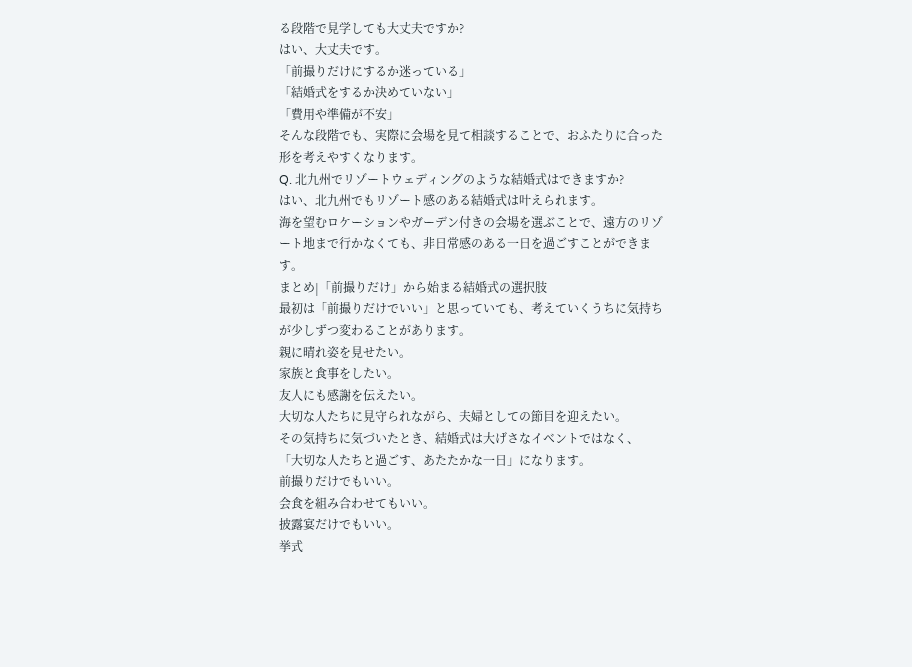る段階で見学しても大丈夫ですか?
はい、大丈夫です。
「前撮りだけにするか迷っている」
「結婚式をするか決めていない」
「費用や準備が不安」
そんな段階でも、実際に会場を見て相談することで、おふたりに合った形を考えやすくなります。
Q. 北九州でリゾートウェディングのような結婚式はできますか?
はい、北九州でもリゾート感のある結婚式は叶えられます。
海を望むロケーションやガーデン付きの会場を選ぶことで、遠方のリゾート地まで行かなくても、非日常感のある一日を過ごすことができます。
まとめ|「前撮りだけ」から始まる結婚式の選択肢
最初は「前撮りだけでいい」と思っていても、考えていくうちに気持ちが少しずつ変わることがあります。
親に晴れ姿を見せたい。
家族と食事をしたい。
友人にも感謝を伝えたい。
大切な人たちに見守られながら、夫婦としての節目を迎えたい。
その気持ちに気づいたとき、結婚式は大げさなイベントではなく、
「大切な人たちと過ごす、あたたかな一日」になります。
前撮りだけでもいい。
会食を組み合わせてもいい。
披露宴だけでもいい。
挙式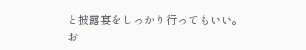と披露宴をしっかり行ってもいい。
お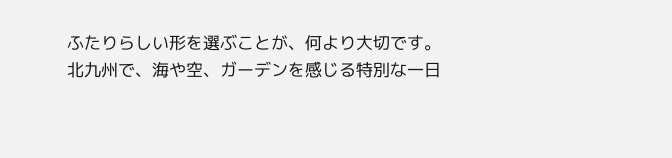ふたりらしい形を選ぶことが、何より大切です。
北九州で、海や空、ガーデンを感じる特別な一日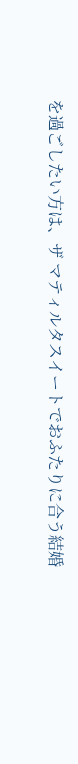を過ごしたい方は、ザ マティルタスイートでおふたりに合う結婚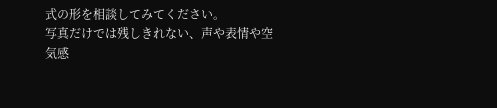式の形を相談してみてください。
写真だけでは残しきれない、声や表情や空気感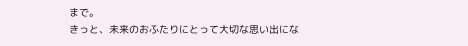まで。
きっと、未来のおふたりにとって大切な思い出にな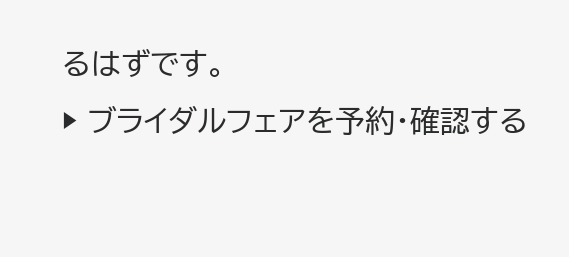るはずです。
▶ ブライダルフェアを予約・確認する